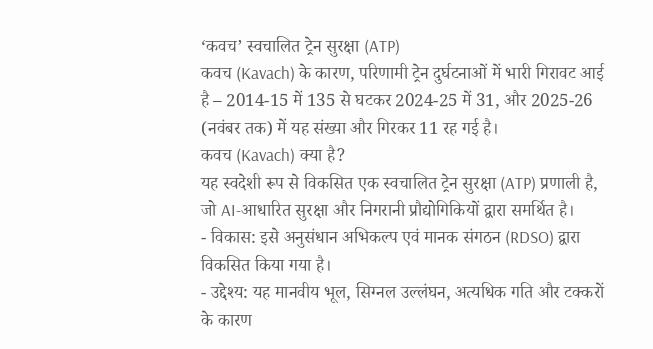‘कवच’ स्वचालित ट्रेन सुरक्षा (ATP)
कवच (Kavach) के कारण, परिणामी ट्रेन दुर्घटनाओं में भारी गिरावट आई है – 2014-15 में 135 से घटकर 2024-25 में 31, और 2025-26 (नवंबर तक) में यह संख्या और गिरकर 11 रह गई है।
कवच (Kavach) क्या है?
यह स्वदेशी रूप से विकसित एक स्वचालित ट्रेन सुरक्षा (ATP) प्रणाली है, जो AI-आधारित सुरक्षा और निगरानी प्रौद्योगिकियों द्वारा समर्थित है।
- विकास: इसे अनुसंधान अभिकल्प एवं मानक संगठन (RDSO) द्वारा विकसित किया गया है।
- उद्देश्य: यह मानवीय भूल, सिग्नल उल्लंघन, अत्यधिक गति और टक्करों के कारण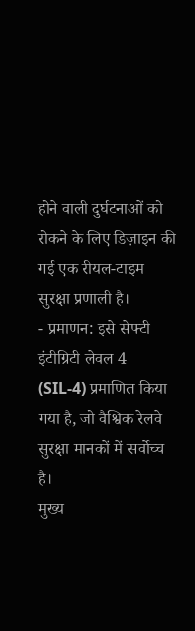होने वाली दुर्घटनाओं को रोकने के लिए डिज़ाइन की गई एक रीयल-टाइम सुरक्षा प्रणाली है।
- प्रमाणन: इसे सेफ्टी इंटीग्रिटी लेवल 4 (SIL-4) प्रमाणित किया गया है, जो वैश्विक रेलवे सुरक्षा मानकों में सर्वोच्च है।
मुख्य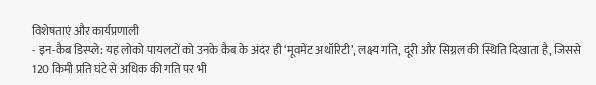विशेषताएं और कार्यप्रणाली
- इन-कैब डिस्प्ले: यह लोको पायलटों को उनके कैब के अंदर ही ‘मूवमेंट अथॉरिटी’, लक्ष्य गति, दूरी और सिग्नल की स्थिति दिखाता है, जिससे 120 किमी प्रति घंटे से अधिक की गति पर भी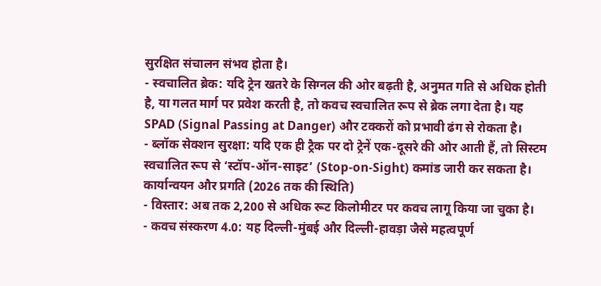सुरक्षित संचालन संभव होता है।
- स्वचालित ब्रेक: यदि ट्रेन खतरे के सिग्नल की ओर बढ़ती है, अनुमत गति से अधिक होती है, या गलत मार्ग पर प्रवेश करती है, तो कवच स्वचालित रूप से ब्रेक लगा देता है। यह SPAD (Signal Passing at Danger) और टक्करों को प्रभावी ढंग से रोकता है।
- ब्लॉक सेक्शन सुरक्षा: यदि एक ही ट्रैक पर दो ट्रेनें एक-दूसरे की ओर आती हैं, तो सिस्टम स्वचालित रूप से ‘स्टॉप-ऑन-साइट’ (Stop-on-Sight) कमांड जारी कर सकता है।
कार्यान्वयन और प्रगति (2026 तक की स्थिति)
- विस्तार: अब तक 2,200 से अधिक रूट किलोमीटर पर कवच लागू किया जा चुका है।
- कवच संस्करण 4.0: यह दिल्ली-मुंबई और दिल्ली-हावड़ा जैसे महत्वपूर्ण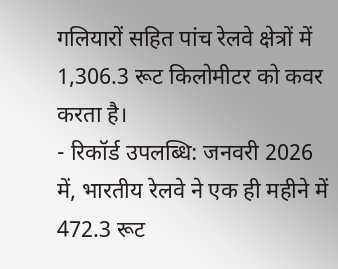गलियारों सहित पांच रेलवे क्षेत्रों में 1,306.3 रूट किलोमीटर को कवर करता है।
- रिकॉर्ड उपलब्धि: जनवरी 2026 में, भारतीय रेलवे ने एक ही महीने में 472.3 रूट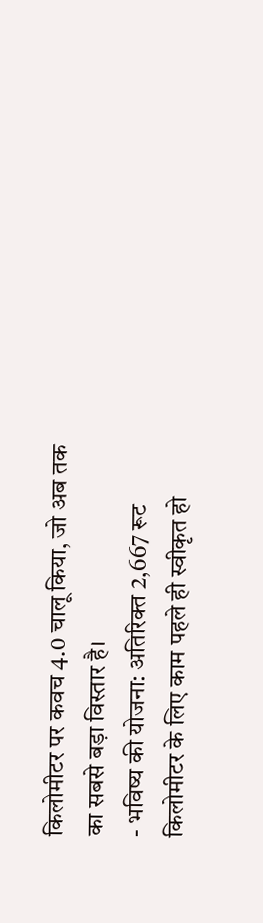किलोमीटर पर कवच 4.0 चालू किया, जो अब तक का सबसे बड़ा विस्तार है।
- भविष्य की योजना: अतिरिक्त 2,667 रूट किलोमीटर के लिए काम पहले ही स्वीकृत हो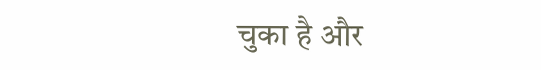चुका है और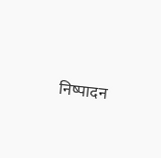निष्पादन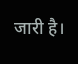जारी है।